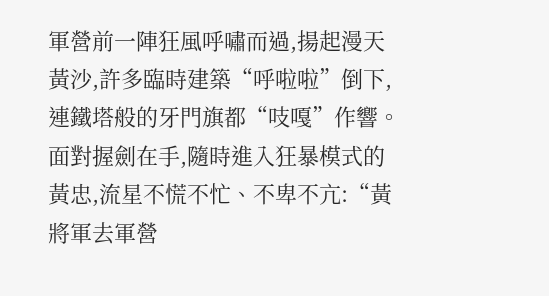軍營前一陣狂風呼嘯而過,揚起漫天黃沙,許多臨時建築“呼啦啦”倒下,連鐵塔般的牙門旗都“吱嘎”作響。
面對握劍在手,隨時進入狂暴模式的黃忠,流星不慌不忙、不卑不亢:“黃將軍去軍營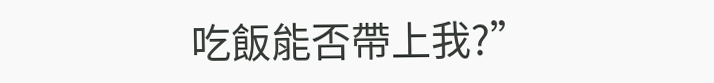吃飯能否帶上我?”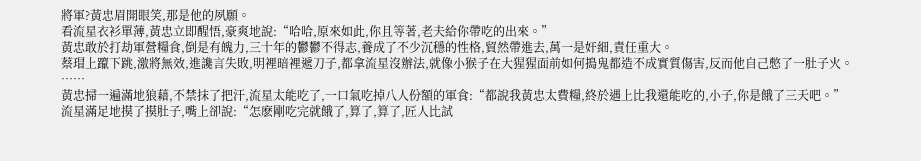將軍?黃忠眉開眼笑,那是他的夙願。
看流星衣衫單薄,黃忠立即醒悟,豪爽地說:“哈哈,原來如此,你且等著,老夫給你帶吃的出來。”
黃忠敢於打劫軍營糧食,倒是有魄力,三十年的鬱鬱不得志,養成了不少沉穩的性格,貿然帶進去,萬一是奸細,責任重大。
蔡瑁上躥下跳,激將無效,進讒言失敗,明裡暗裡遞刀子,都拿流星沒辦法,就像小猴子在大猩猩面前如何搗鬼都造不成實質傷害,反而他自己憋了一肚子火。
……
黃忠掃一遍滿地狼藉,不禁抹了把汗,流星太能吃了,一口氣吃掉八人份額的軍食:“都說我黃忠太費糧,終於遇上比我還能吃的,小子,你是餓了三天吧。”
流星滿足地摸了摸肚子,嘴上卻說:“怎麽剛吃完就餓了,算了,算了,匠人比試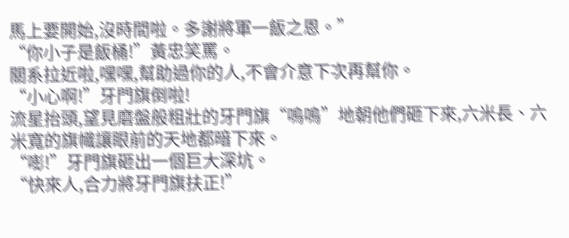馬上要開始,沒時間啦。多謝將軍一飯之恩。”
“你小子是飯桶!”黃忠笑罵。
關系拉近啦,嘿嘿,幫助過你的人,不會介意下次再幫你。
“小心啊!”牙門旗倒啦!
流星抬頭,望見磨盤般粗壯的牙門旗“嗚嗚”地朝他們砸下來,六米長、六米寬的旗幟讓眼前的天地都暗下來。
“嘭!”牙門旗砸出一個巨大深坑。
“快來人,合力將牙門旗扶正!”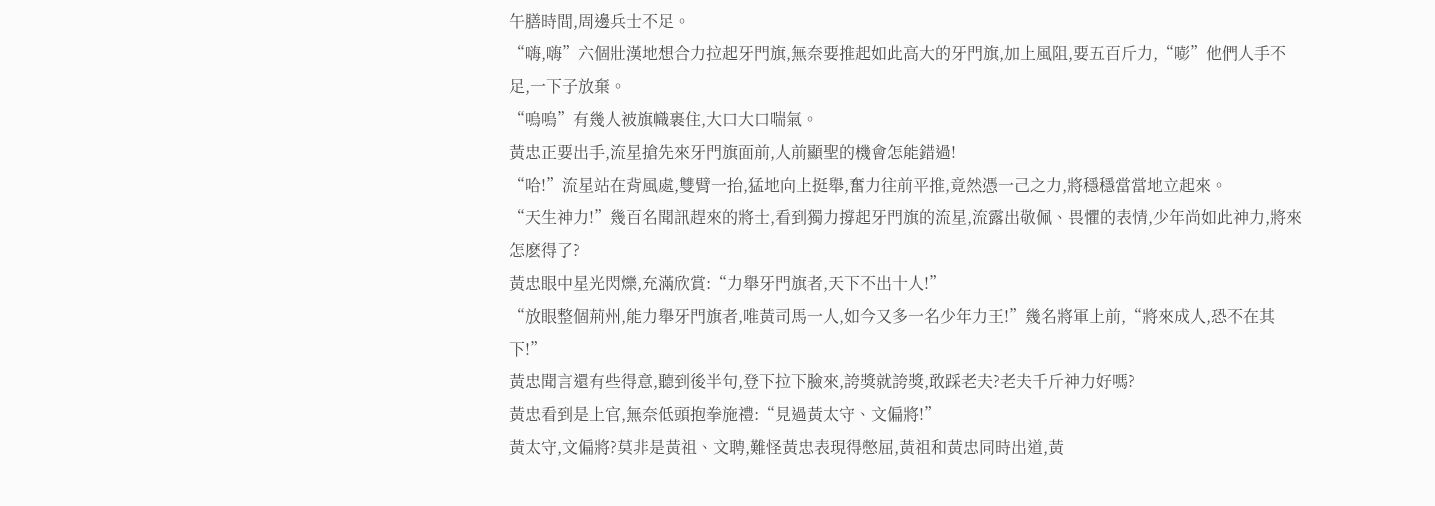午膳時間,周邊兵士不足。
“嗨,嗨”六個壯漢地想合力拉起牙門旗,無奈要推起如此高大的牙門旗,加上風阻,要五百斤力,“嘭”他們人手不足,一下子放棄。
“嗚嗚”有幾人被旗幟裹住,大口大口喘氣。
黃忠正要出手,流星搶先來牙門旗面前,人前顯聖的機會怎能錯過!
“哈!”流星站在背風處,雙臂一抬,猛地向上挺舉,奮力往前平推,竟然憑一己之力,將穩穩當當地立起來。
“天生神力!”幾百名聞訊趕來的將士,看到獨力撐起牙門旗的流星,流露出敬佩、畏懼的表情,少年尚如此神力,將來怎麽得了?
黃忠眼中星光閃爍,充滿欣賞:“力舉牙門旗者,天下不出十人!”
“放眼整個荊州,能力舉牙門旗者,唯黃司馬一人,如今又多一名少年力王!”幾名將軍上前,“將來成人,恐不在其下!”
黃忠聞言還有些得意,聽到後半句,登下拉下臉來,誇獎就誇獎,敢踩老夫?老夫千斤神力好嗎?
黃忠看到是上官,無奈低頭抱拳施禮:“見過黃太守、文偏將!”
黃太守,文偏將?莫非是黃祖、文聘,難怪黃忠表現得憋屈,黃祖和黃忠同時出道,黃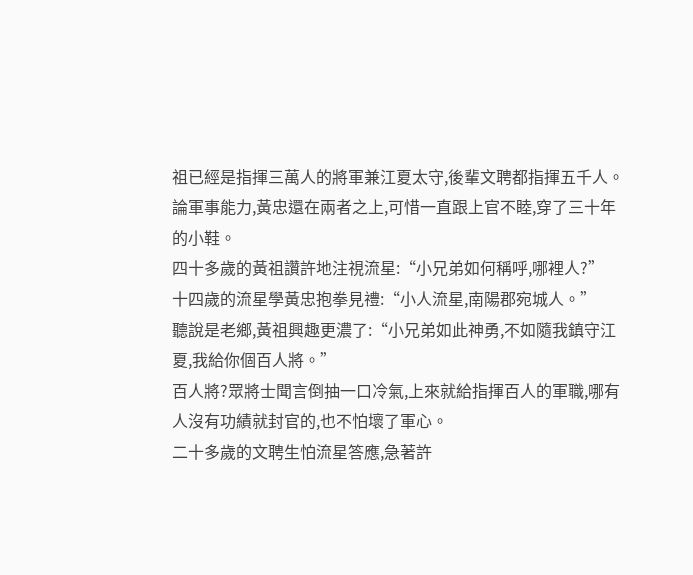祖已經是指揮三萬人的將軍兼江夏太守,後輩文聘都指揮五千人。
論軍事能力,黃忠還在兩者之上,可惜一直跟上官不睦,穿了三十年的小鞋。
四十多歲的黃祖讚許地注視流星:“小兄弟如何稱呼,哪裡人?”
十四歲的流星學黃忠抱拳見禮:“小人流星,南陽郡宛城人。”
聽說是老鄉,黃祖興趣更濃了:“小兄弟如此神勇,不如隨我鎮守江夏,我給你個百人將。”
百人將?眾將士聞言倒抽一口冷氣,上來就給指揮百人的軍職,哪有人沒有功績就封官的,也不怕壞了軍心。
二十多歲的文聘生怕流星答應,急著許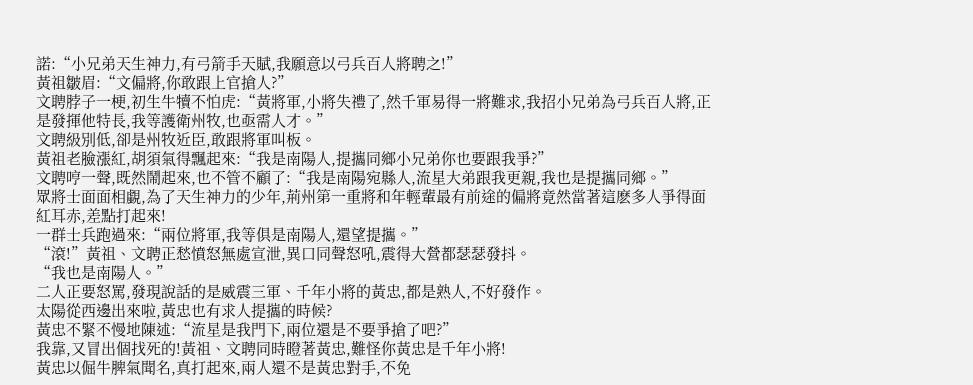諾:“小兄弟天生神力,有弓箭手天賦,我願意以弓兵百人將聘之!”
黃祖皺眉:“文偏將,你敢跟上官搶人?”
文聘脖子一梗,初生牛犢不怕虎:“黃將軍,小將失禮了,然千軍易得一將難求,我招小兄弟為弓兵百人將,正是發揮他特長,我等護衛州牧,也亟需人才。”
文聘級別低,卻是州牧近臣,敢跟將軍叫板。
黃祖老臉漲紅,胡須氣得飄起來:“我是南陽人,提攜同鄉小兄弟你也要跟我爭?”
文聘哼一聲,既然鬧起來,也不管不顧了:“我是南陽宛縣人,流星大弟跟我更親,我也是提攜同鄉。”
眾將士面面相覷,為了天生神力的少年,荊州第一重將和年輕輩最有前途的偏將竟然當著這麽多人爭得面紅耳赤,差點打起來!
一群士兵跑過來:“兩位將軍,我等俱是南陽人,還望提攜。”
“滾!”黃祖、文聘正愁憤怒無處宣泄,異口同聲怒吼,震得大營都瑟瑟發抖。
“我也是南陽人。”
二人正要怒罵,發現說話的是威震三軍、千年小將的黃忠,都是熟人,不好發作。
太陽從西邊出來啦,黃忠也有求人提攜的時候?
黃忠不緊不慢地陳述:“流星是我門下,兩位還是不要爭搶了吧?”
我靠,又冒出個找死的!黃祖、文聘同時瞪著黃忠,難怪你黃忠是千年小將!
黃忠以倔牛脾氣聞名,真打起來,兩人還不是黃忠對手,不免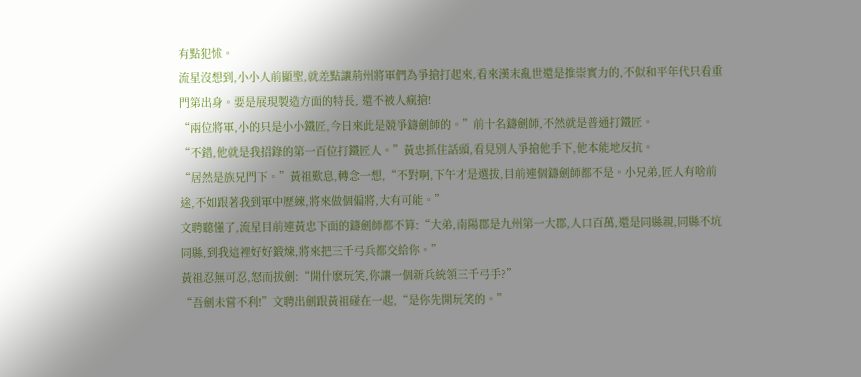有點犯怵。
流星沒想到,小小人前顯聖,就差點讓荊州將軍們為爭搶打起來,看來漢末亂世還是推崇實力的,不似和平年代只看重門第出身。要是展現製造方面的特長, 還不被人瘋搶!
“兩位將軍,小的只是小小鐵匠,今日來此是競爭鑄劍師的。”前十名鑄劍師,不然就是普通打鐵匠。
“不錯,他就是我招錄的第一百位打鐵匠人。”黃忠抓住話頭,看見別人爭搶他手下,他本能地反抗。
“居然是族兄門下。”黃祖歎息,轉念一想,“不對啊,下午才是選拔,目前連個鑄劍師都不是。小兄弟,匠人有啥前途,不如跟著我到軍中歷練,將來做個偏將,大有可能。”
文聘聽懂了,流星目前連黃忠下面的鑄劍師都不算:“大弟,南陽郡是九州第一大郡,人口百萬,還是同縣親,同縣不坑同縣,到我這裡好好鍛煉,將來把三千弓兵都交給你。”
黃祖忍無可忍,怒而拔劍:“開什麽玩笑,你讓一個新兵統領三千弓手?”
“吾劍未嘗不利!”文聘出劍跟黃祖碰在一起,“是你先開玩笑的。”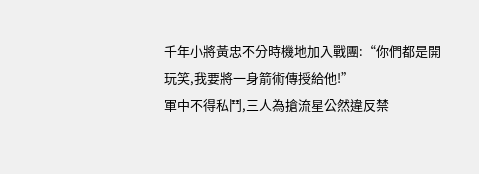千年小將黃忠不分時機地加入戰團:“你們都是開玩笑,我要將一身箭術傳授給他!”
軍中不得私鬥,三人為搶流星公然違反禁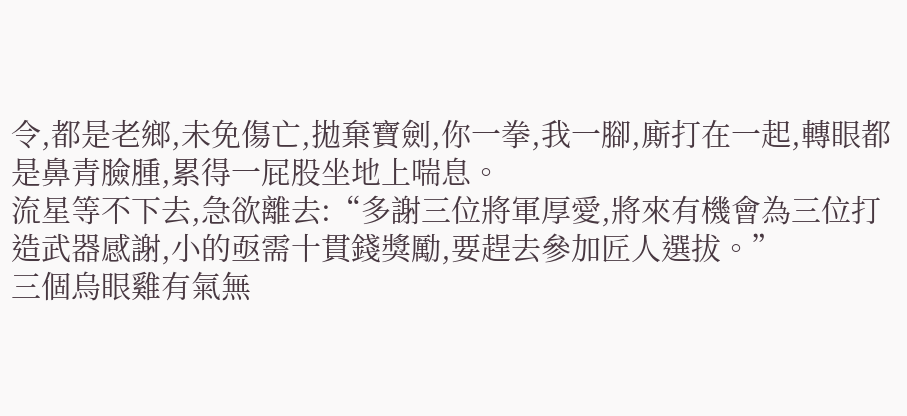令,都是老鄉,未免傷亡,拋棄寶劍,你一拳,我一腳,廝打在一起,轉眼都是鼻青臉腫,累得一屁股坐地上喘息。
流星等不下去,急欲離去:“多謝三位將軍厚愛,將來有機會為三位打造武器感謝,小的亟需十貫錢獎勵,要趕去參加匠人選拔。”
三個烏眼雞有氣無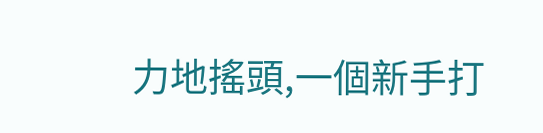力地搖頭,一個新手打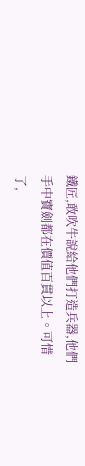鐵匠,敢吹牛說給他們打造兵器,他們手中寶劍都在價值百貫以上。可惜了,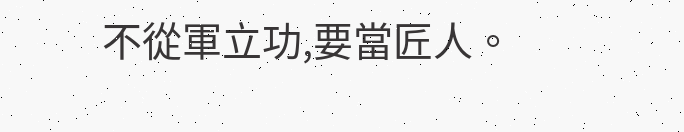不從軍立功,要當匠人。